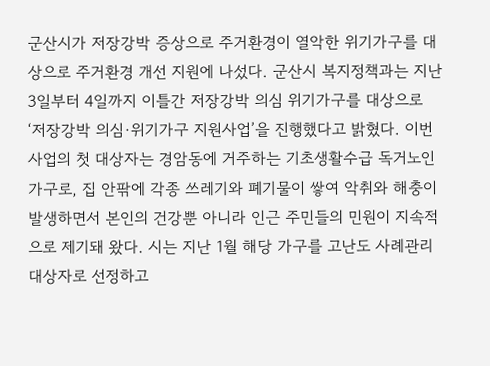군산시가 저장강박 증상으로 주거환경이 열악한 위기가구를 대상으로 주거환경 개선 지원에 나섰다. 군산시 복지정책과는 지난 3일부터 4일까지 이틀간 저장강박 의심 위기가구를 대상으로 ‘저장강박 의심·위기가구 지원사업’을 진행했다고 밝혔다. 이번 사업의 첫 대상자는 경암동에 거주하는 기초생활수급 독거노인 가구로, 집 안팎에 각종 쓰레기와 폐기물이 쌓여 악취와 해충이 발생하면서 본인의 건강뿐 아니라 인근 주민들의 민원이 지속적으로 제기돼 왔다. 시는 지난 1월 해당 가구를 고난도 사례관리 대상자로 선정하고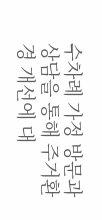수차례 가정 방문과 상담을 통해 주거환경 개선에 대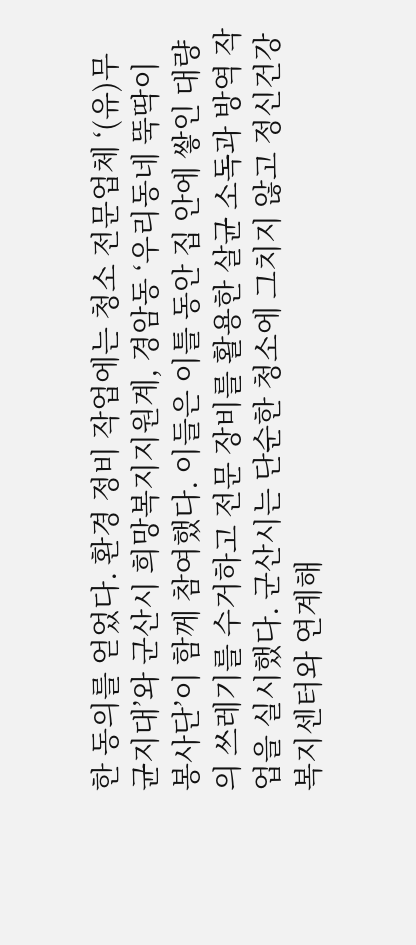한 동의를 얻었다. 환경 정비 작업에는 청소 전문업체 ‘(유)무균지대’와 군산시 희망복지지원계, 경암동 ‘우리동네 뚝딱이 봉사단’이 함께 참여했다. 이들은 이틀 동안 집 안에 쌓인 대량의 쓰레기를 수거하고 전문 장비를 활용한 살균 소독과 방역 작업을 실시했다. 군산시는 단순한 청소에 그치지 않고 정신건강복지센터와 연계해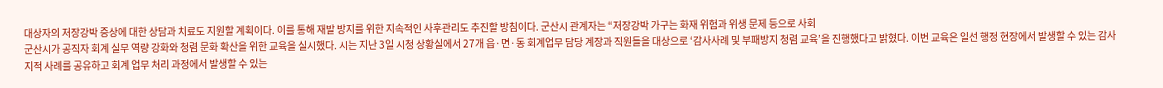대상자의 저장강박 증상에 대한 상담과 치료도 지원할 계획이다. 이를 통해 재발 방지를 위한 지속적인 사후관리도 추진할 방침이다. 군산시 관계자는 “저장강박 가구는 화재 위험과 위생 문제 등으로 사회
군산시가 공직자 회계 실무 역량 강화와 청렴 문화 확산을 위한 교육을 실시했다. 시는 지난 3일 시청 상황실에서 27개 읍·면·동 회계업무 담당 계장과 직원들을 대상으로 ‘감사사례 및 부패방지 청렴 교육’을 진행했다고 밝혔다. 이번 교육은 일선 행정 현장에서 발생할 수 있는 감사 지적 사례를 공유하고 회계 업무 처리 과정에서 발생할 수 있는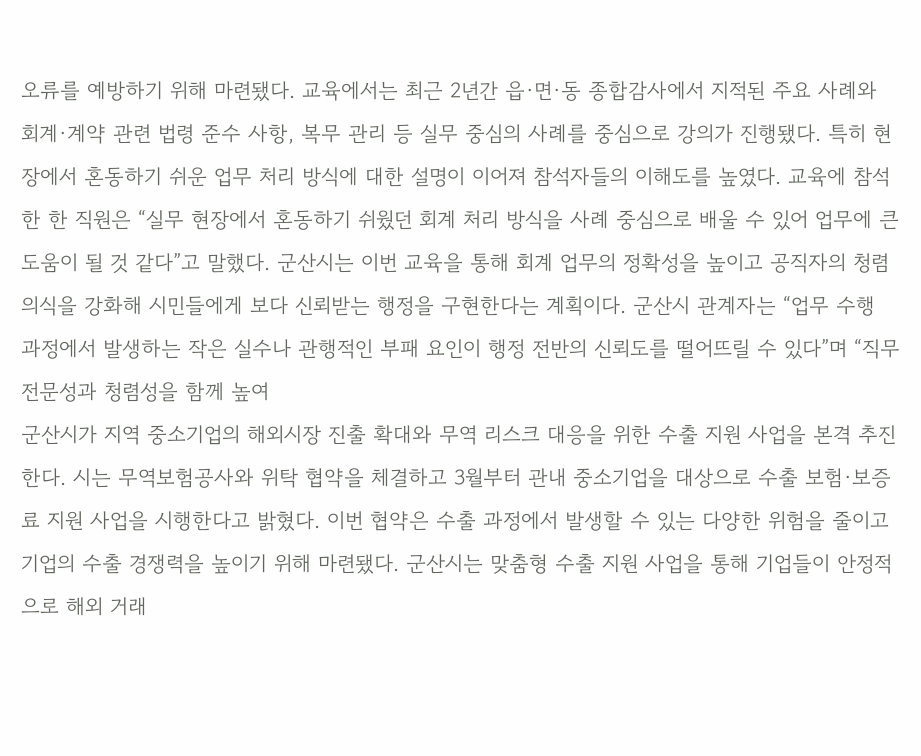오류를 예방하기 위해 마련됐다. 교육에서는 최근 2년간 읍·면·동 종합감사에서 지적된 주요 사례와 회계·계약 관련 법령 준수 사항, 복무 관리 등 실무 중심의 사례를 중심으로 강의가 진행됐다. 특히 현장에서 혼동하기 쉬운 업무 처리 방식에 대한 설명이 이어져 참석자들의 이해도를 높였다. 교육에 참석한 한 직원은 “실무 현장에서 혼동하기 쉬웠던 회계 처리 방식을 사례 중심으로 배울 수 있어 업무에 큰 도움이 될 것 같다”고 말했다. 군산시는 이번 교육을 통해 회계 업무의 정확성을 높이고 공직자의 청렴 의식을 강화해 시민들에게 보다 신뢰받는 행정을 구현한다는 계획이다. 군산시 관계자는 “업무 수행 과정에서 발생하는 작은 실수나 관행적인 부패 요인이 행정 전반의 신뢰도를 떨어뜨릴 수 있다”며 “직무 전문성과 청렴성을 함께 높여
군산시가 지역 중소기업의 해외시장 진출 확대와 무역 리스크 대응을 위한 수출 지원 사업을 본격 추진한다. 시는 무역보험공사와 위탁 협약을 체결하고 3월부터 관내 중소기업을 대상으로 수출 보험·보증료 지원 사업을 시행한다고 밝혔다. 이번 협약은 수출 과정에서 발생할 수 있는 다양한 위험을 줄이고 기업의 수출 경쟁력을 높이기 위해 마련됐다. 군산시는 맞춤형 수출 지원 사업을 통해 기업들이 안정적으로 해외 거래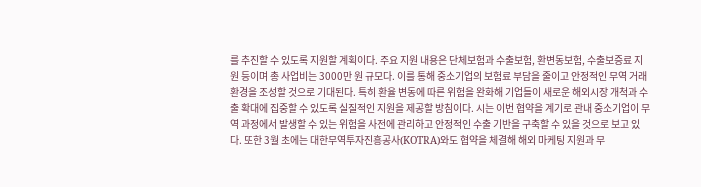를 추진할 수 있도록 지원할 계획이다. 주요 지원 내용은 단체보험과 수출보험, 환변동보험, 수출보증료 지원 등이며 총 사업비는 3000만 원 규모다. 이를 통해 중소기업의 보험료 부담을 줄이고 안정적인 무역 거래 환경을 조성할 것으로 기대된다. 특히 환율 변동에 따른 위험을 완화해 기업들이 새로운 해외시장 개척과 수출 확대에 집중할 수 있도록 실질적인 지원을 제공할 방침이다. 시는 이번 협약을 계기로 관내 중소기업이 무역 과정에서 발생할 수 있는 위험을 사전에 관리하고 안정적인 수출 기반을 구축할 수 있을 것으로 보고 있다. 또한 3월 초에는 대한무역투자진흥공사(KOTRA)와도 협약을 체결해 해외 마케팅 지원과 무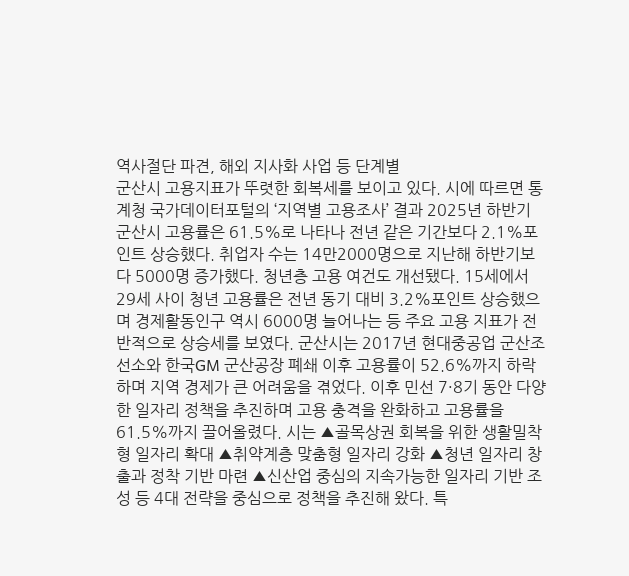역사절단 파견, 해외 지사화 사업 등 단계별
군산시 고용지표가 뚜렷한 회복세를 보이고 있다. 시에 따르면 통계청 국가데이터포털의 ‘지역별 고용조사’ 결과 2025년 하반기 군산시 고용률은 61.5%로 나타나 전년 같은 기간보다 2.1%포인트 상승했다. 취업자 수는 14만2000명으로 지난해 하반기보다 5000명 증가했다. 청년층 고용 여건도 개선됐다. 15세에서 29세 사이 청년 고용률은 전년 동기 대비 3.2%포인트 상승했으며 경제활동인구 역시 6000명 늘어나는 등 주요 고용 지표가 전반적으로 상승세를 보였다. 군산시는 2017년 현대중공업 군산조선소와 한국GM 군산공장 폐쇄 이후 고용률이 52.6%까지 하락하며 지역 경제가 큰 어려움을 겪었다. 이후 민선 7·8기 동안 다양한 일자리 정책을 추진하며 고용 충격을 완화하고 고용률을 61.5%까지 끌어올렸다. 시는 ▲골목상권 회복을 위한 생활밀착형 일자리 확대 ▲취약계층 맞춤형 일자리 강화 ▲청년 일자리 창출과 정착 기반 마련 ▲신산업 중심의 지속가능한 일자리 기반 조성 등 4대 전략을 중심으로 정책을 추진해 왔다. 특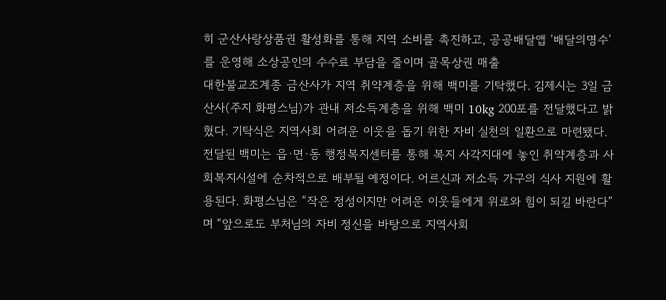히 군산사랑상품권 활성화를 통해 지역 소비를 촉진하고, 공공배달앱 ‘배달의명수’를 운영해 소상공인의 수수료 부담을 줄이며 골목상권 매출
대한불교조계종 금산사가 지역 취약계층을 위해 백미를 기탁했다. 김제시는 3일 금산사(주지 화평스님)가 관내 저소득계층을 위해 백미 10kg 200포를 전달했다고 밝혔다. 기탁식은 지역사회 어려운 이웃을 돕기 위한 자비 실천의 일환으로 마련됐다. 전달된 백미는 읍·면·동 행정복지센터를 통해 복지 사각지대에 놓인 취약계층과 사회복지시설에 순차적으로 배부될 예정이다. 어르신과 저소득 가구의 식사 지원에 활용된다. 화평스님은 “작은 정성이지만 어려운 이웃들에게 위로와 힘이 되길 바란다”며 “앞으로도 부처님의 자비 정신을 바탕으로 지역사회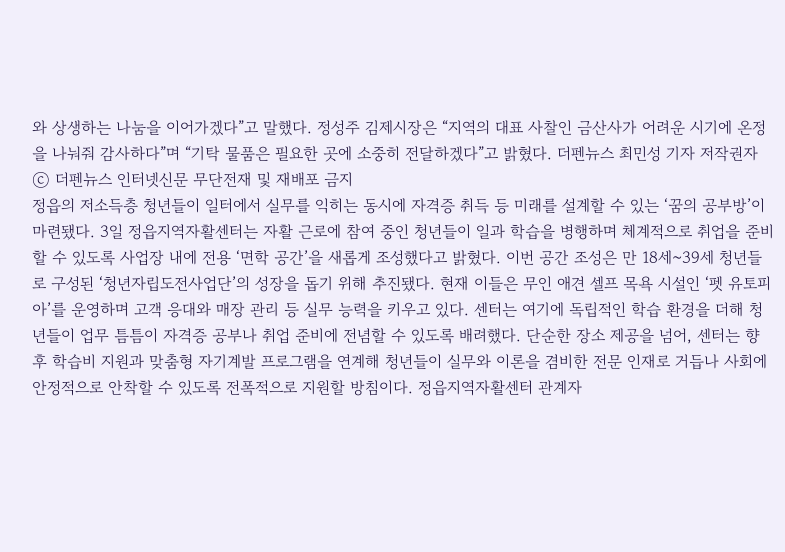와 상생하는 나눔을 이어가겠다”고 말했다. 정성주 김제시장은 “지역의 대표 사찰인 금산사가 어려운 시기에 온정을 나눠줘 감사하다”며 “기탁 물품은 필요한 곳에 소중히 전달하겠다”고 밝혔다. 더펜뉴스 최민성 기자 저작권자 ⓒ 더펜뉴스 인터넷신문 무단전재 및 재배포 금지
정읍의 저소득층 청년들이 일터에서 실무를 익히는 동시에 자격증 취득 등 미래를 설계할 수 있는 ‘꿈의 공부방’이 마련됐다. 3일 정읍지역자활센터는 자활 근로에 참여 중인 청년들이 일과 학습을 병행하며 체계적으로 취업을 준비할 수 있도록 사업장 내에 전용 ‘면학 공간’을 새롭게 조성했다고 밝혔다. 이번 공간 조성은 만 18세~39세 청년들로 구성된 ‘청년자립도전사업단’의 성장을 돕기 위해 추진됐다. 현재 이들은 무인 애견 셀프 목욕 시설인 ‘펫 유토피아’를 운영하며 고객 응대와 매장 관리 등 실무 능력을 키우고 있다. 센터는 여기에 독립적인 학습 환경을 더해 청년들이 업무 틈틈이 자격증 공부나 취업 준비에 전념할 수 있도록 배려했다. 단순한 장소 제공을 넘어, 센터는 향후 학습비 지원과 맞춤형 자기계발 프로그램을 연계해 청년들이 실무와 이론을 겸비한 전문 인재로 거듭나 사회에 안정적으로 안착할 수 있도록 전폭적으로 지원할 방침이다. 정읍지역자활센터 관계자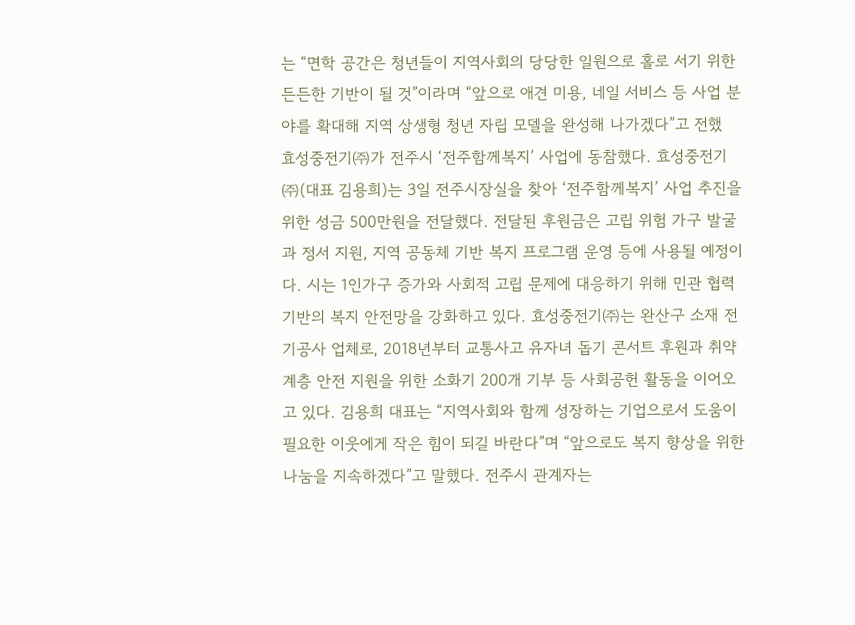는 “면학 공간은 청년들이 지역사회의 당당한 일원으로 홀로 서기 위한 든든한 기반이 될 것”이라며 “앞으로 애견 미용, 네일 서비스 등 사업 분야를 확대해 지역 상생형 청년 자립 모델을 완성해 나가겠다”고 전했
효성중전기㈜가 전주시 ‘전주함께복지’ 사업에 동참했다. 효성중전기㈜(대표 김용희)는 3일 전주시장실을 찾아 ‘전주함께복지’ 사업 추진을 위한 성금 500만원을 전달했다. 전달된 후원금은 고립 위험 가구 발굴과 정서 지원, 지역 공동체 기반 복지 프로그램 운영 등에 사용될 예정이다. 시는 1인가구 증가와 사회적 고립 문제에 대응하기 위해 민관 협력 기반의 복지 안전망을 강화하고 있다. 효성중전기㈜는 완산구 소재 전기공사 업체로, 2018년부터 교통사고 유자녀 돕기 콘서트 후원과 취약계층 안전 지원을 위한 소화기 200개 기부 등 사회공헌 활동을 이어오고 있다. 김용희 대표는 “지역사회와 함께 성장하는 기업으로서 도움이 필요한 이웃에게 작은 힘이 되길 바란다”며 “앞으로도 복지 향상을 위한 나눔을 지속하겠다”고 말했다. 전주시 관계자는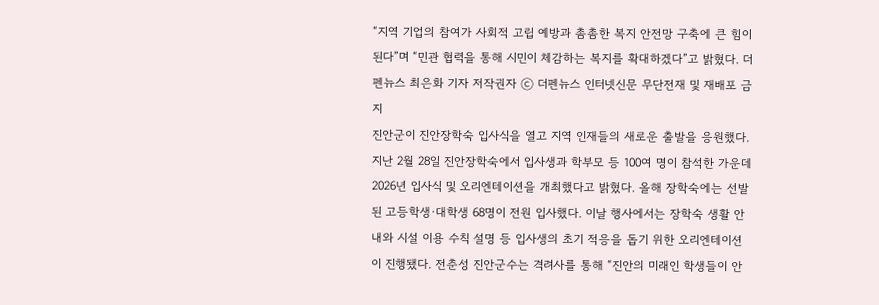“지역 기업의 참여가 사회적 고립 예방과 촘촘한 복지 안전망 구축에 큰 힘이 된다”며 “민관 협력을 통해 시민이 체감하는 복지를 확대하겠다”고 밝혔다. 더펜뉴스 최은화 기자 저작권자 ⓒ 더펜뉴스 인터넷신문 무단전재 및 재배포 금지
진안군이 진안장학숙 입사식을 열고 지역 인재들의 새로운 출발을 응원했다. 지난 2월 28일 진안장학숙에서 입사생과 학부모 등 100여 명이 참석한 가운데 2026년 입사식 및 오리엔테이션을 개최했다고 밝혔다. 올해 장학숙에는 선발된 고등학생·대학생 68명이 전원 입사했다. 이날 행사에서는 장학숙 생활 안내와 시설 이용 수칙 설명 등 입사생의 초기 적응을 돕기 위한 오리엔테이션이 진행됐다. 전춘성 진안군수는 격려사를 통해 “진안의 미래인 학생들이 안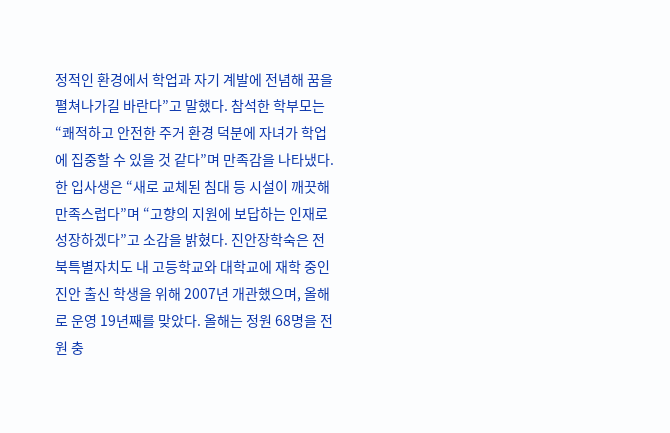정적인 환경에서 학업과 자기 계발에 전념해 꿈을 펼쳐나가길 바란다”고 말했다. 참석한 학부모는 “쾌적하고 안전한 주거 환경 덕분에 자녀가 학업에 집중할 수 있을 것 같다”며 만족감을 나타냈다. 한 입사생은 “새로 교체된 침대 등 시설이 깨끗해 만족스럽다”며 “고향의 지원에 보답하는 인재로 성장하겠다”고 소감을 밝혔다. 진안장학숙은 전북특별자치도 내 고등학교와 대학교에 재학 중인 진안 출신 학생을 위해 2007년 개관했으며, 올해로 운영 19년째를 맞았다. 올해는 정원 68명을 전원 충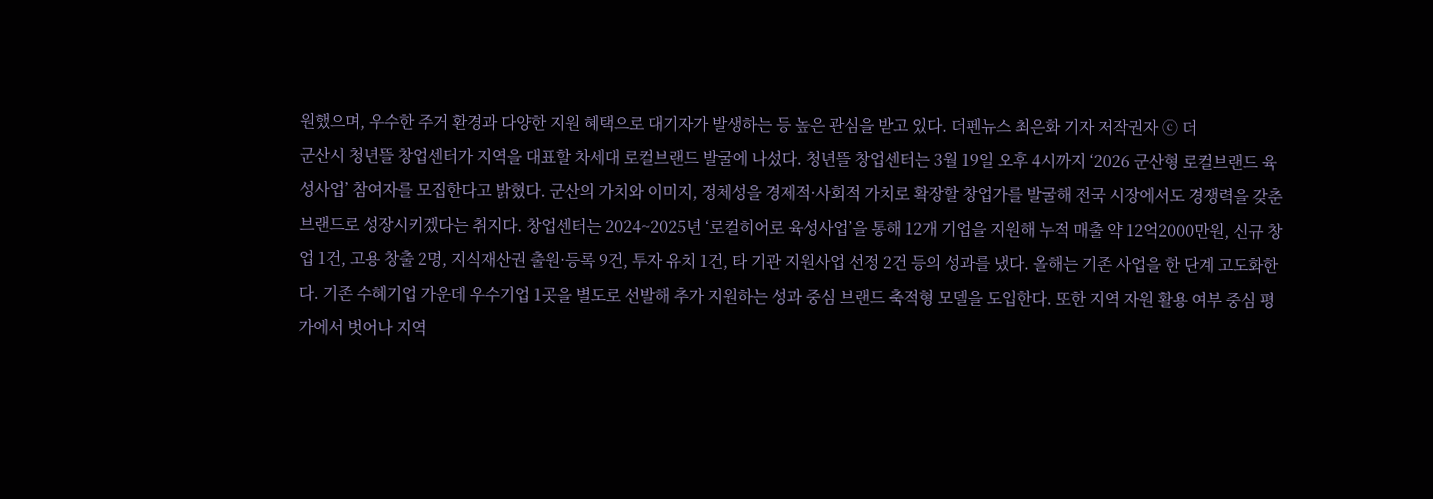원했으며, 우수한 주거 환경과 다양한 지원 혜택으로 대기자가 발생하는 등 높은 관심을 받고 있다. 더펜뉴스 최은화 기자 저작권자 ⓒ 더
군산시 청년뜰 창업센터가 지역을 대표할 차세대 로컬브랜드 발굴에 나섰다. 청년뜰 창업센터는 3월 19일 오후 4시까지 ‘2026 군산형 로컬브랜드 육성사업’ 참여자를 모집한다고 밝혔다. 군산의 가치와 이미지, 정체성을 경제적·사회적 가치로 확장할 창업가를 발굴해 전국 시장에서도 경쟁력을 갖춘 브랜드로 성장시키겠다는 취지다. 창업센터는 2024~2025년 ‘로컬히어로 육성사업’을 통해 12개 기업을 지원해 누적 매출 약 12억2000만원, 신규 창업 1건, 고용 창출 2명, 지식재산권 출원·등록 9건, 투자 유치 1건, 타 기관 지원사업 선정 2건 등의 성과를 냈다. 올해는 기존 사업을 한 단계 고도화한다. 기존 수혜기업 가운데 우수기업 1곳을 별도로 선발해 추가 지원하는 성과 중심 브랜드 축적형 모델을 도입한다. 또한 지역 자원 활용 여부 중심 평가에서 벗어나 지역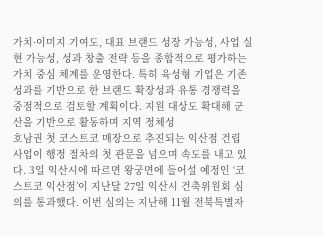가치·이미지 기여도, 대표 브랜드 성장 가능성, 사업 실현 가능성, 성과 창출 전략 등을 종합적으로 평가하는 가치 중심 체계를 운영한다. 특히 육성형 기업은 기존 성과를 기반으로 한 브랜드 확장성과 유통 경쟁력을 중점적으로 검토할 계획이다. 지원 대상도 확대해 군산을 기반으로 활동하며 지역 정체성
호남권 첫 코스트코 매장으로 추진되는 익산점 건립 사업이 행정 절차의 첫 관문을 넘으며 속도를 내고 있다. 3일 익산시에 따르면 왕궁면에 들어설 예정인 ‘코스트코 익산점’이 지난달 27일 익산시 건축위원회 심의를 통과했다. 이번 심의는 지난해 11월 전북특별자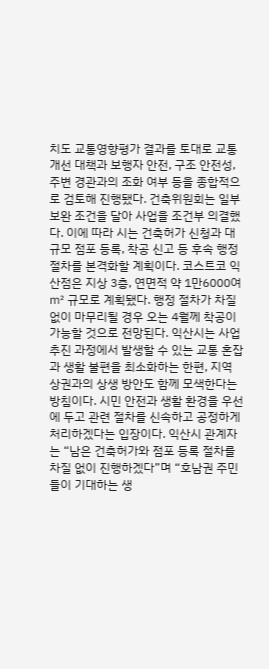치도 교통영향평가 결과를 토대로 교통 개선 대책과 보행자 안전, 구조 안전성, 주변 경관과의 조화 여부 등을 종합적으로 검토해 진행됐다. 건축위원회는 일부 보완 조건을 달아 사업을 조건부 의결했다. 이에 따라 시는 건축허가 신청과 대규모 점포 등록, 착공 신고 등 후속 행정 절차를 본격화할 계획이다. 코스트코 익산점은 지상 3층, 연면적 약 1만6000여㎡ 규모로 계획됐다. 행정 절차가 차질 없이 마무리될 경우 오는 4월께 착공이 가능할 것으로 전망된다. 익산시는 사업 추진 과정에서 발생할 수 있는 교통 혼잡과 생활 불편을 최소화하는 한편, 지역 상권과의 상생 방안도 함께 모색한다는 방침이다. 시민 안전과 생활 환경을 우선에 두고 관련 절차를 신속하고 공정하게 처리하겠다는 입장이다. 익산시 관계자는 “남은 건축허가와 점포 등록 절차를 차질 없이 진행하겠다”며 “호남권 주민들이 기대하는 생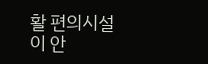활 편의시설이 안